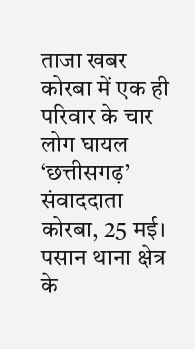ताजा खबर
कोरबा में एक ही परिवार के चार लोग घायल
‘छत्तीसगढ़’ संवाददाता
कोरबा, 25 मई। पसान थाना क्षेत्र के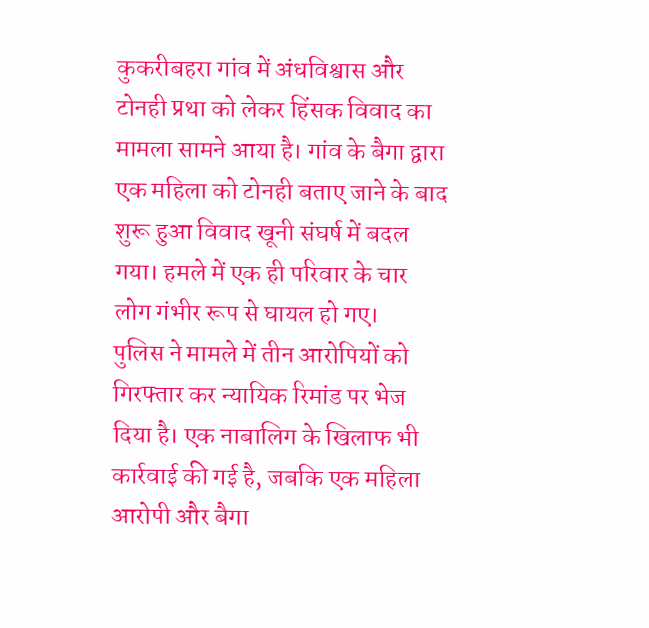कुकरीबहरा गांव में अंधविश्वास और टोनही प्रथा को लेकर हिंसक विवाद का मामला सामने आया है। गांव के बैगा द्वारा एक महिला को टोनही बताए जाने के बाद शुरू हुआ विवाद खूनी संघर्ष में बदल गया। हमले में एक ही परिवार के चार लोग गंभीर रूप से घायल हो गए।
पुलिस ने मामले में तीन आरोपियों को गिरफ्तार कर न्यायिक रिमांड पर भेज दिया है। एक नाबालिग के खिलाफ भी कार्रवाई की गई है, जबकि एक महिला आरोपी और बैगा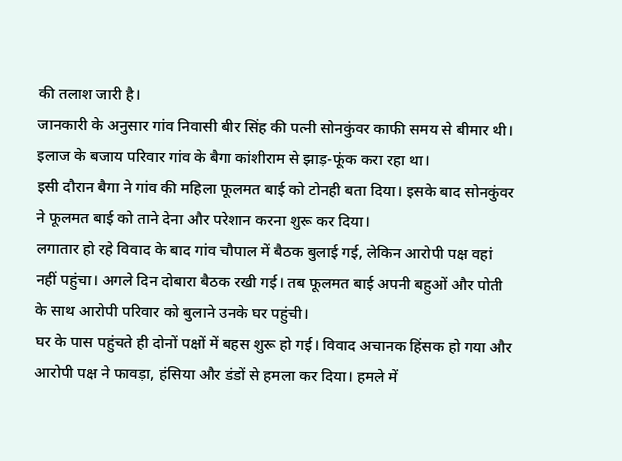की तलाश जारी है।
जानकारी के अनुसार गांव निवासी बीर सिंह की पत्नी सोनकुंवर काफी समय से बीमार थी। इलाज के बजाय परिवार गांव के बैगा कांशीराम से झाड़-फूंक करा रहा था।
इसी दौरान बैगा ने गांव की महिला फूलमत बाई को टोनही बता दिया। इसके बाद सोनकुंवर ने फूलमत बाई को ताने देना और परेशान करना शुरू कर दिया।
लगातार हो रहे विवाद के बाद गांव चौपाल में बैठक बुलाई गई, लेकिन आरोपी पक्ष वहां नहीं पहुंचा। अगले दिन दोबारा बैठक रखी गई। तब फूलमत बाई अपनी बहुओं और पोती के साथ आरोपी परिवार को बुलाने उनके घर पहुंची।
घर के पास पहुंचते ही दोनों पक्षों में बहस शुरू हो गई। विवाद अचानक हिंसक हो गया और आरोपी पक्ष ने फावड़ा, हंसिया और डंडों से हमला कर दिया। हमले में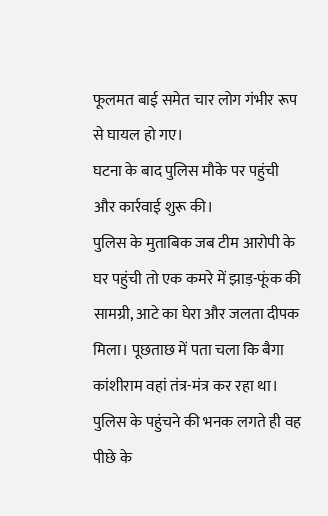फूलमत बाई समेत चार लोग गंभीर रूप से घायल हो गए।
घटना के बाद पुलिस मौके पर पहुंची और कार्रवाई शुरू की।
पुलिस के मुताबिक जब टीम आरोपी के घर पहुंची तो एक कमरे में झाड़-फूंक की सामग्री, आटे का घेरा और जलता दीपक मिला। पूछताछ में पता चला कि बैगा कांशीराम वहां तंत्र-मंत्र कर रहा था।
पुलिस के पहुंचने की भनक लगते ही वह पीछे के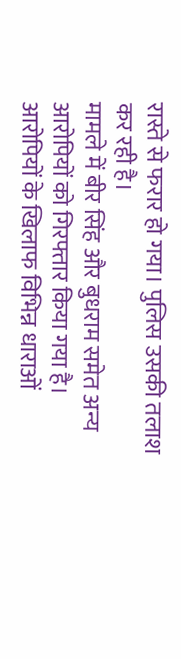रास्ते से फरार हो गया। पुलिस उसकी तलाश कर रही है।
मामले में बीर सिंह और बुधराम समेत अन्य आरोपियों को गिरफ्तार किया गया है। आरोपियों के खिलाफ विभिन्न धाराओं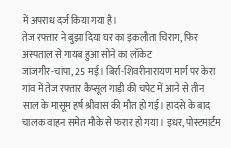में अपराध दर्ज किया गया है।
तेज रफ्तार ने बुझा दिया घर का इकलौता चिराग, फिर अस्पताल से गायब हुआ सोने का लॉकेट
जांजगीर-चांपा, 25 मई। बिर्रा-शिवरीनारायण मार्ग पर केरा गांव में तेज रफ्तार कैप्सूल गाड़ी की चपेट में आने से तीन साल के मासूम हर्ष श्रीवास की मौत हो गई। हादसे के बाद चालक वाहन समेत मौके से फरार हो गया। इधर, पोस्टमार्टम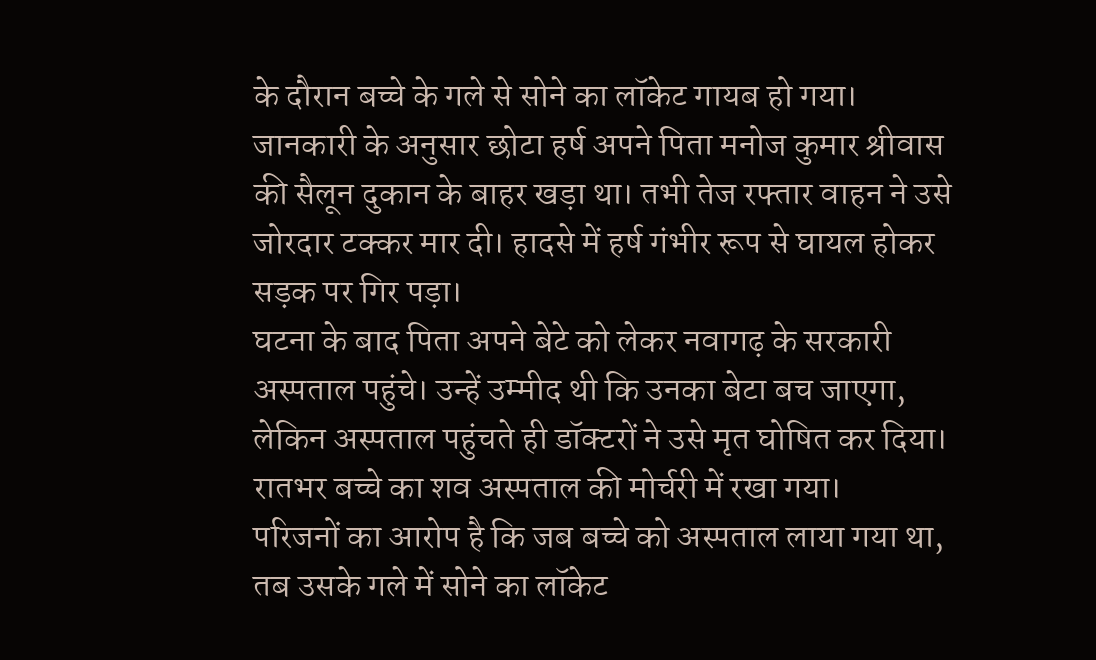के दौरान बच्चे के गले से सोने का लॉकेट गायब हो गया।
जानकारी के अनुसार छोटा हर्ष अपने पिता मनोज कुमार श्रीवास की सैलून दुकान के बाहर खड़ा था। तभी तेज रफ्तार वाहन ने उसे जोरदार टक्कर मार दी। हादसे में हर्ष गंभीर रूप से घायल होकर सड़क पर गिर पड़ा।
घटना के बाद पिता अपने बेटे को लेकर नवागढ़ के सरकारी अस्पताल पहुंचे। उन्हें उम्मीद थी कि उनका बेटा बच जाएगा, लेकिन अस्पताल पहुंचते ही डॉक्टरों ने उसे मृत घोषित कर दिया। रातभर बच्चे का शव अस्पताल की मोर्चरी में रखा गया।
परिजनों का आरोप है कि जब बच्चे को अस्पताल लाया गया था, तब उसके गले में सोने का लॉकेट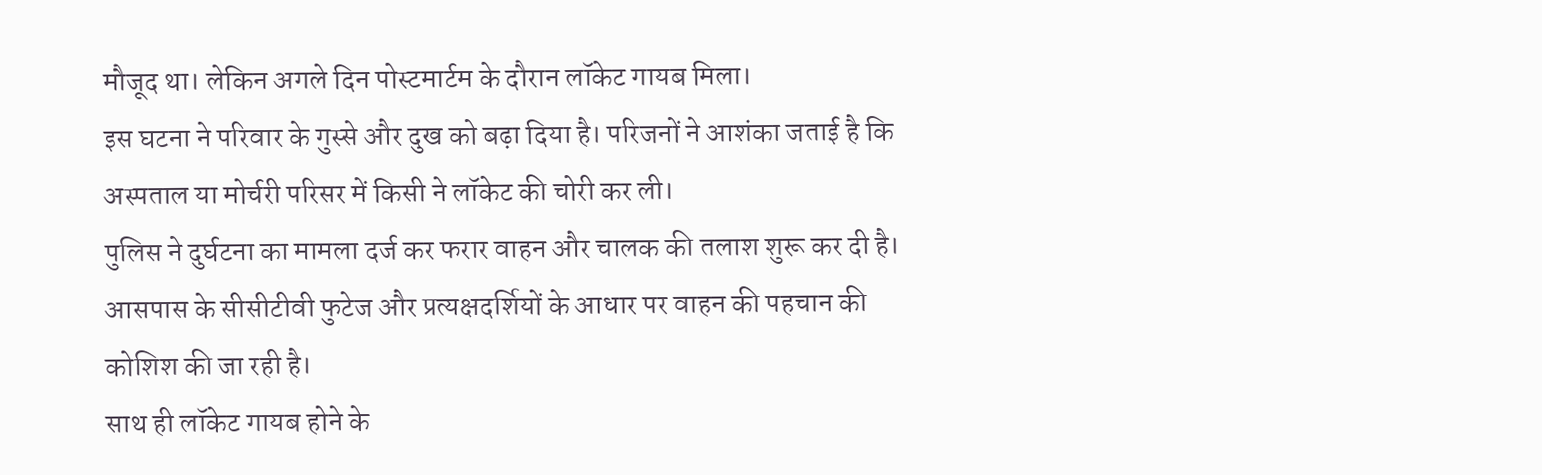मौजूद था। लेकिन अगले दिन पोस्टमार्टम के दौरान लॉकेट गायब मिला।
इस घटना ने परिवार के गुस्से और दुख को बढ़ा दिया है। परिजनों ने आशंका जताई है कि अस्पताल या मोर्चरी परिसर में किसी ने लॉकेट की चोरी कर ली।
पुलिस ने दुर्घटना का मामला दर्ज कर फरार वाहन और चालक की तलाश शुरू कर दी है। आसपास के सीसीटीवी फुटेज और प्रत्यक्षदर्शियों के आधार पर वाहन की पहचान की कोशिश की जा रही है।
साथ ही लॉकेट गायब होने के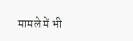मामले में भी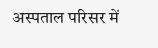अस्पताल परिसर में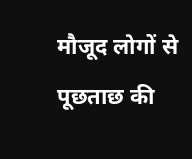मौजूद लोगों से पूछताछ की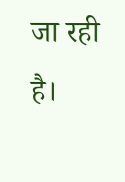जा रही है।